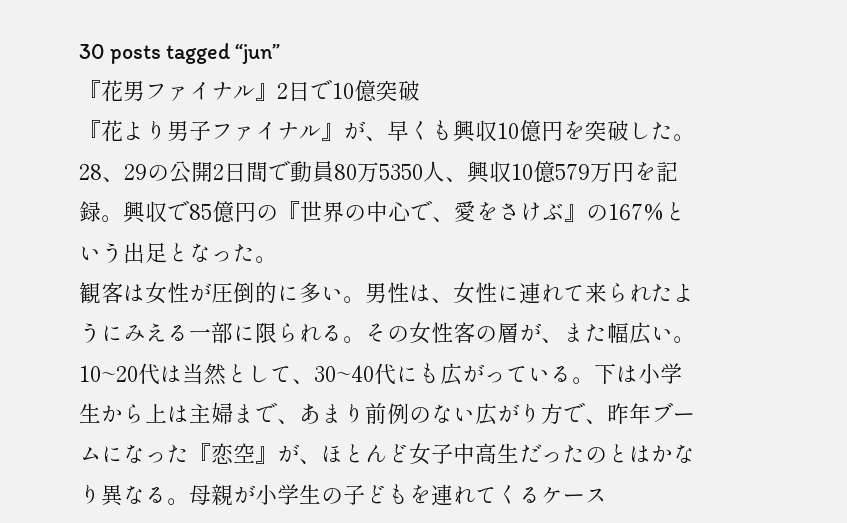30 posts tagged “jun”
『花男ファイナル』2日で10億突破
『花より男子ファイナル』が、早くも興収10億円を突破した。28、29の公開2日間で動員80万5350人、興収10億579万円を記録。興収で85億円の『世界の中心で、愛をさけぶ』の167%という出足となった。
観客は女性が圧倒的に多い。男性は、女性に連れて来られたようにみえる一部に限られる。その女性客の層が、また幅広い。10~20代は当然として、30~40代にも広がっている。下は小学生から上は主婦まで、あまり前例のない広がり方で、昨年ブームになった『恋空』が、ほとんど女子中高生だったのとはかなり異なる。母親が小学生の子どもを連れてくるケース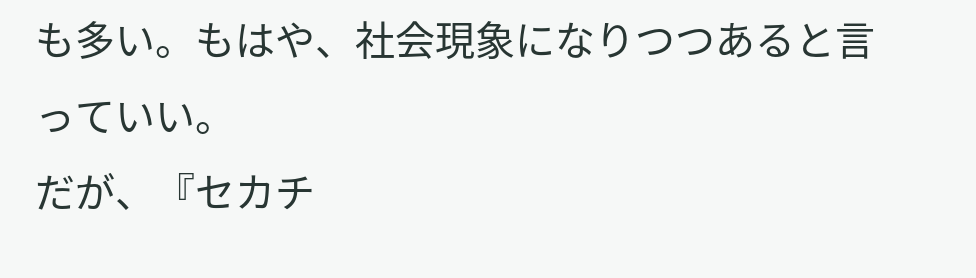も多い。もはや、社会現象になりつつあると言っていい。
だが、『セカチ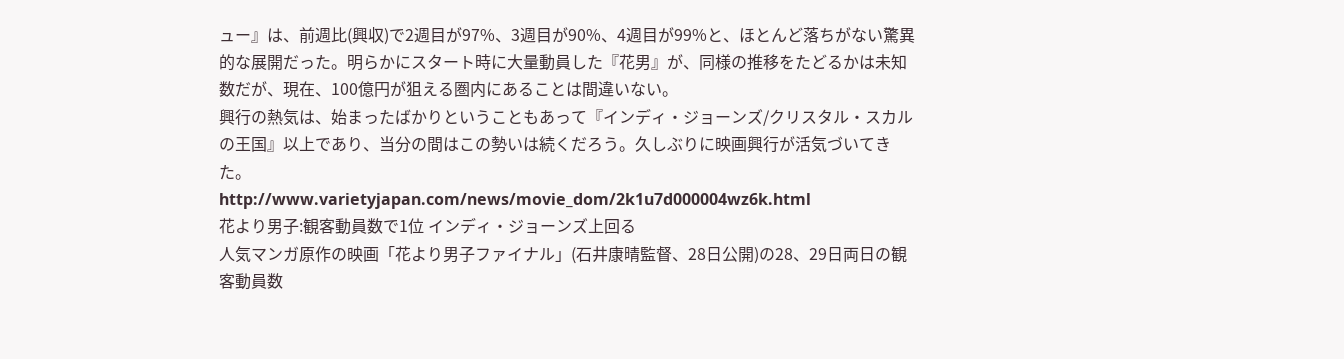ュー』は、前週比(興収)で2週目が97%、3週目が90%、4週目が99%と、ほとんど落ちがない驚異的な展開だった。明らかにスタート時に大量動員した『花男』が、同様の推移をたどるかは未知数だが、現在、100億円が狙える圏内にあることは間違いない。
興行の熱気は、始まったばかりということもあって『インディ・ジョーンズ/クリスタル・スカルの王国』以上であり、当分の間はこの勢いは続くだろう。久しぶりに映画興行が活気づいてきた。
http://www.varietyjapan.com/news/movie_dom/2k1u7d000004wz6k.html
花より男子:観客動員数で1位 インディ・ジョーンズ上回る
人気マンガ原作の映画「花より男子ファイナル」(石井康晴監督、28日公開)の28、29日両日の観客動員数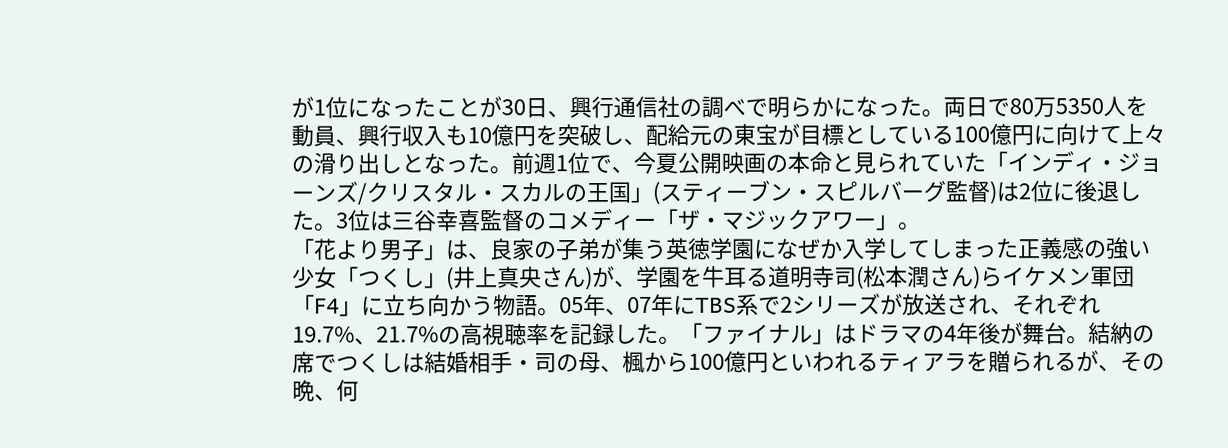が1位になったことが30日、興行通信社の調べで明らかになった。両日で80万5350人を動員、興行収入も10億円を突破し、配給元の東宝が目標としている100億円に向けて上々の滑り出しとなった。前週1位で、今夏公開映画の本命と見られていた「インディ・ジョーンズ/クリスタル・スカルの王国」(スティーブン・スピルバーグ監督)は2位に後退した。3位は三谷幸喜監督のコメディー「ザ・マジックアワー」。
「花より男子」は、良家の子弟が集う英徳学園になぜか入学してしまった正義感の強い少女「つくし」(井上真央さん)が、学園を牛耳る道明寺司(松本潤さん)らイケメン軍団「F4」に立ち向かう物語。05年、07年にTBS系で2シリーズが放送され、それぞれ19.7%、21.7%の高視聴率を記録した。「ファイナル」はドラマの4年後が舞台。結納の席でつくしは結婚相手・司の母、楓から100億円といわれるティアラを贈られるが、その晩、何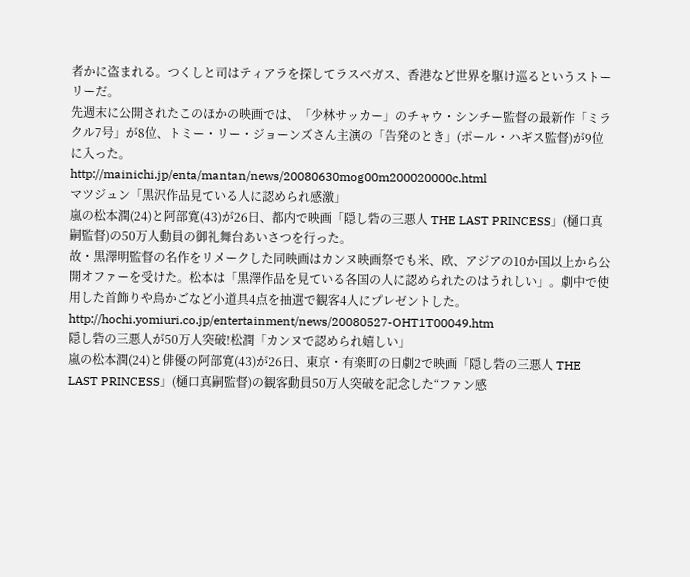者かに盗まれる。つくしと司はティアラを探してラスベガス、香港など世界を駆け巡るというストーリーだ。
先週末に公開されたこのほかの映画では、「少林サッカー」のチャウ・シンチー監督の最新作「ミラクル7号」が8位、トミー・リー・ジョーンズさん主演の「告発のとき」(ポール・ハギス監督)が9位に入った。
http://mainichi.jp/enta/mantan/news/20080630mog00m200020000c.html
マツジュン「黒沢作品見ている人に認められ感激」
嵐の松本潤(24)と阿部寛(43)が26日、都内で映画「隠し砦の三悪人 THE LAST PRINCESS」(樋口真嗣監督)の50万人動員の御礼舞台あいさつを行った。
故・黒澤明監督の名作をリメークした同映画はカンヌ映画祭でも米、欧、アジアの10か国以上から公開オファーを受けた。松本は「黒澤作品を見ている各国の人に認められたのはうれしい」。劇中で使用した首飾りや鳥かごなど小道具4点を抽選で観客4人にプレゼントした。
http://hochi.yomiuri.co.jp/entertainment/news/20080527-OHT1T00049.htm
隠し砦の三悪人が50万人突破!松潤「カンヌで認められ嬉しい」
嵐の松本潤(24)と俳優の阿部寛(43)が26日、東京・有楽町の日劇2で映画「隠し砦の三悪人 THE LAST PRINCESS」(樋口真嗣監督)の観客動員50万人突破を記念した“ファン感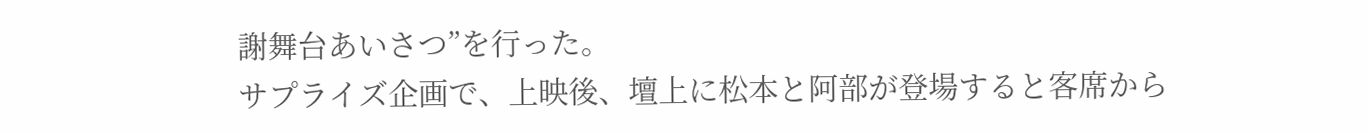謝舞台あいさつ”を行った。
サプライズ企画で、上映後、壇上に松本と阿部が登場すると客席から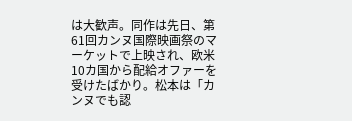は大歓声。同作は先日、第61回カンヌ国際映画祭のマーケットで上映され、欧米10カ国から配給オファーを受けたばかり。松本は「カンヌでも認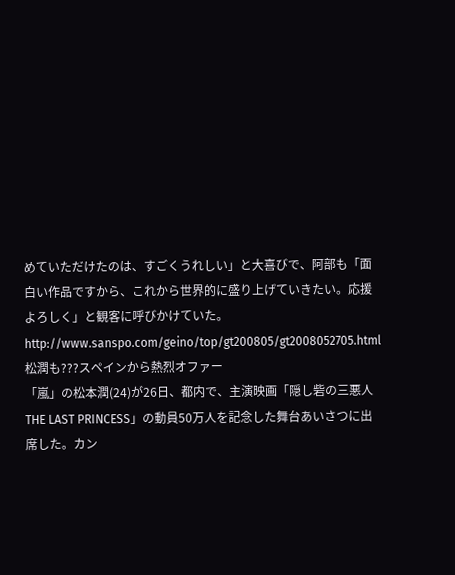めていただけたのは、すごくうれしい」と大喜びで、阿部も「面白い作品ですから、これから世界的に盛り上げていきたい。応援よろしく」と観客に呼びかけていた。
http://www.sanspo.com/geino/top/gt200805/gt2008052705.html
松潤も???スペインから熱烈オファー
「嵐」の松本潤(24)が26日、都内で、主演映画「隠し砦の三悪人 THE LAST PRINCESS」の動員50万人を記念した舞台あいさつに出席した。カン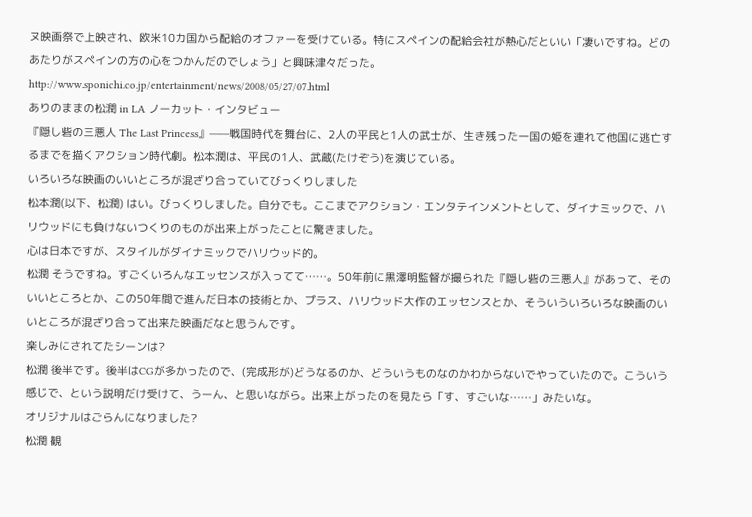ヌ映画祭で上映され、欧米10カ国から配給のオファーを受けている。特にスペインの配給会社が熱心だといい「凄いですね。どのあたりがスペインの方の心をつかんだのでしょう」と興味津々だった。
http://www.sponichi.co.jp/entertainment/news/2008/05/27/07.html
ありのままの松潤 in LA ノーカット・インタビュー
『隠し砦の三悪人 The Last Princess』——戦国時代を舞台に、2人の平民と1人の武士が、生き残った一国の姫を連れて他国に逃亡するまでを描くアクション時代劇。松本潤は、平民の1人、武蔵(たけぞう)を演じている。
いろいろな映画のいいところが混ざり合っていてびっくりしました
松本潤(以下、松潤) はい。びっくりしました。自分でも。ここまでアクション・エンタテインメントとして、ダイナミックで、ハリウッドにも負けないつくりのものが出来上がったことに驚きました。
心は日本ですが、スタイルがダイナミックでハリウッド的。
松潤 そうですね。すごくいろんなエッセンスが入ってて……。50年前に黒澤明監督が撮られた『隠し砦の三悪人』があって、そのいいところとか、この50年間で進んだ日本の技術とか、プラス、ハリウッド大作のエッセンスとか、そういういろいろな映画のいいところが混ざり合って出来た映画だなと思うんです。
楽しみにされてたシーンは?
松潤 後半です。後半はCGが多かったので、(完成形が)どうなるのか、どういうものなのかわからないでやっていたので。こういう感じで、という説明だけ受けて、うーん、と思いながら。出来上がったのを見たら「す、すごいな……」みたいな。
オリジナルはごらんになりました?
松潤 観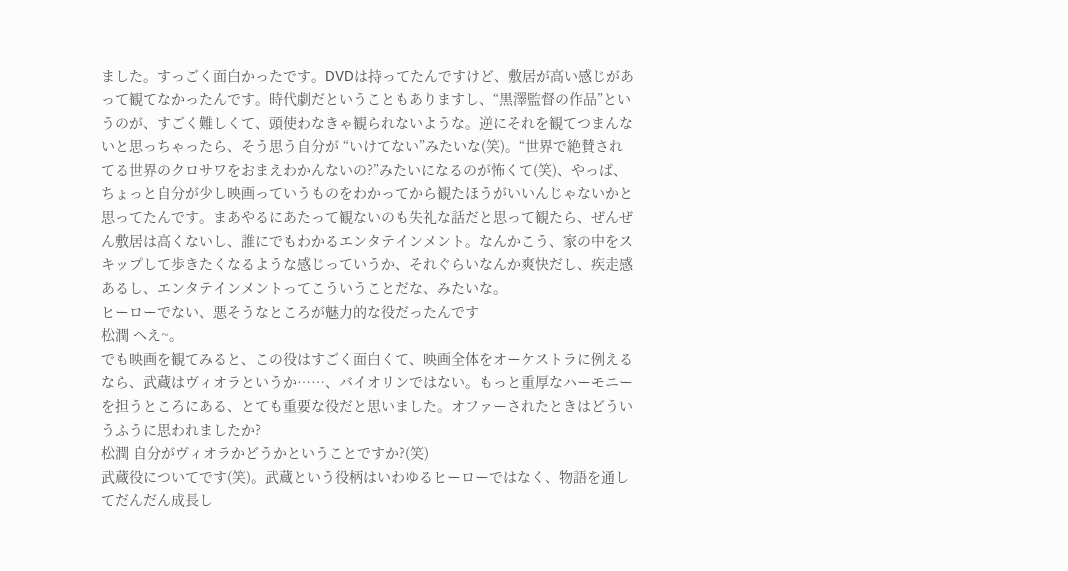ました。すっごく面白かったです。DVDは持ってたんですけど、敷居が高い感じがあって観てなかったんです。時代劇だということもありますし、“黒澤監督の作品”というのが、すごく難しくて、頭使わなきゃ観られないような。逆にそれを観てつまんないと思っちゃったら、そう思う自分が “いけてない”みたいな(笑)。“世界で絶賛されてる世界のクロサワをおまえわかんないの?”みたいになるのが怖くて(笑)、やっぱ、ちょっと自分が少し映画っていうものをわかってから観たほうがいいんじゃないかと思ってたんです。まあやるにあたって観ないのも失礼な話だと思って観たら、ぜんぜん敷居は高くないし、誰にでもわかるエンタテインメント。なんかこう、家の中をスキップして歩きたくなるような感じっていうか、それぐらいなんか爽快だし、疾走感あるし、エンタテインメントってこういうことだな、みたいな。
ヒーローでない、悪そうなところが魅力的な役だったんです
松潤 へえ~。
でも映画を観てみると、この役はすごく面白くて、映画全体をオーケストラに例えるなら、武蔵はヴィオラというか……、バイオリンではない。もっと重厚なハーモニーを担うところにある、とても重要な役だと思いました。オファーされたときはどういうふうに思われましたか?
松潤 自分がヴィオラかどうかということですか?(笑)
武蔵役についてです(笑)。武蔵という役柄はいわゆるヒーローではなく、物語を通してだんだん成長し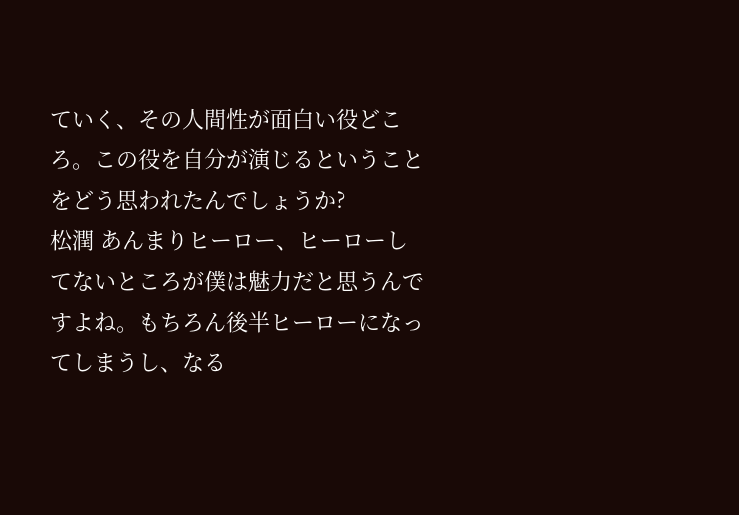ていく、その人間性が面白い役どころ。この役を自分が演じるということをどう思われたんでしょうか?
松潤 あんまりヒーロー、ヒーローしてないところが僕は魅力だと思うんですよね。もちろん後半ヒーローになってしまうし、なる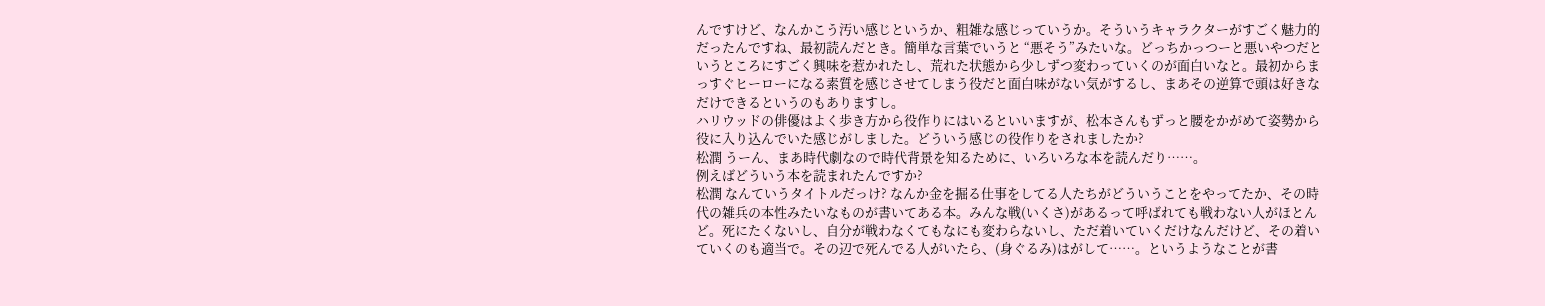んですけど、なんかこう汚い感じというか、粗雑な感じっていうか。そういうキャラクターがすごく魅力的だったんですね、最初読んだとき。簡単な言葉でいうと “悪そう”みたいな。どっちかっつーと悪いやつだというところにすごく興味を惹かれたし、荒れた状態から少しずつ変わっていくのが面白いなと。最初からまっすぐヒーローになる素質を感じさせてしまう役だと面白味がない気がするし、まあその逆算で頭は好きなだけできるというのもありますし。
ハリウッドの俳優はよく歩き方から役作りにはいるといいますが、松本さんもずっと腰をかがめて姿勢から役に入り込んでいた感じがしました。どういう感じの役作りをされましたか?
松潤 うーん、まあ時代劇なので時代背景を知るために、いろいろな本を読んだり……。
例えばどういう本を読まれたんですか?
松潤 なんていうタイトルだっけ? なんか金を掘る仕事をしてる人たちがどういうことをやってたか、その時代の雑兵の本性みたいなものが書いてある本。みんな戦(いくさ)があるって呼ばれても戦わない人がほとんど。死にたくないし、自分が戦わなくてもなにも変わらないし、ただ着いていくだけなんだけど、その着いていくのも適当で。その辺で死んでる人がいたら、(身ぐるみ)はがして……。というようなことが書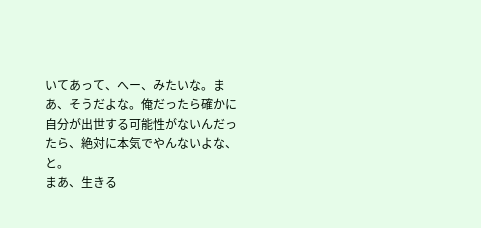いてあって、へー、みたいな。まあ、そうだよな。俺だったら確かに自分が出世する可能性がないんだったら、絶対に本気でやんないよな、と。
まあ、生きる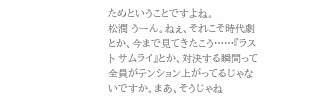ためということですよね。
松潤 うーん。ねぇ、それこそ時代劇とか、今まで見てきたこう……『ラスト サムライ』とか、対決する瞬間って全員がテンション上がってるじゃないですか。まあ、そうじゃね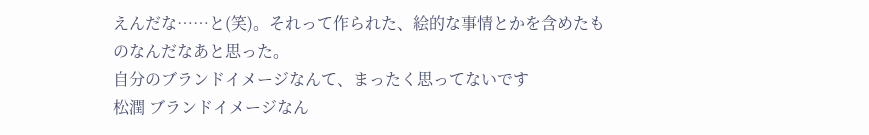えんだな……と(笑)。それって作られた、絵的な事情とかを含めたものなんだなあと思った。
自分のブランドイメージなんて、まったく思ってないです
松潤 ブランドイメージなん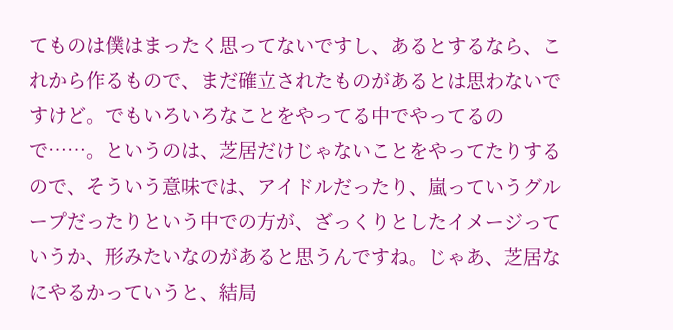てものは僕はまったく思ってないですし、あるとするなら、これから作るもので、まだ確立されたものがあるとは思わないですけど。でもいろいろなことをやってる中でやってるので……。というのは、芝居だけじゃないことをやってたりするので、そういう意味では、アイドルだったり、嵐っていうグループだったりという中での方が、ざっくりとしたイメージっていうか、形みたいなのがあると思うんですね。じゃあ、芝居なにやるかっていうと、結局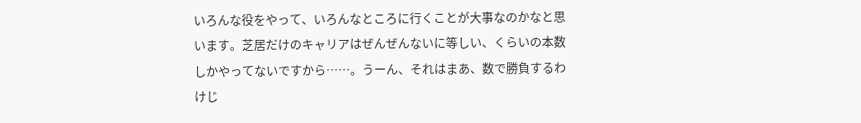いろんな役をやって、いろんなところに行くことが大事なのかなと思います。芝居だけのキャリアはぜんぜんないに等しい、くらいの本数しかやってないですから……。うーん、それはまあ、数で勝負するわけじ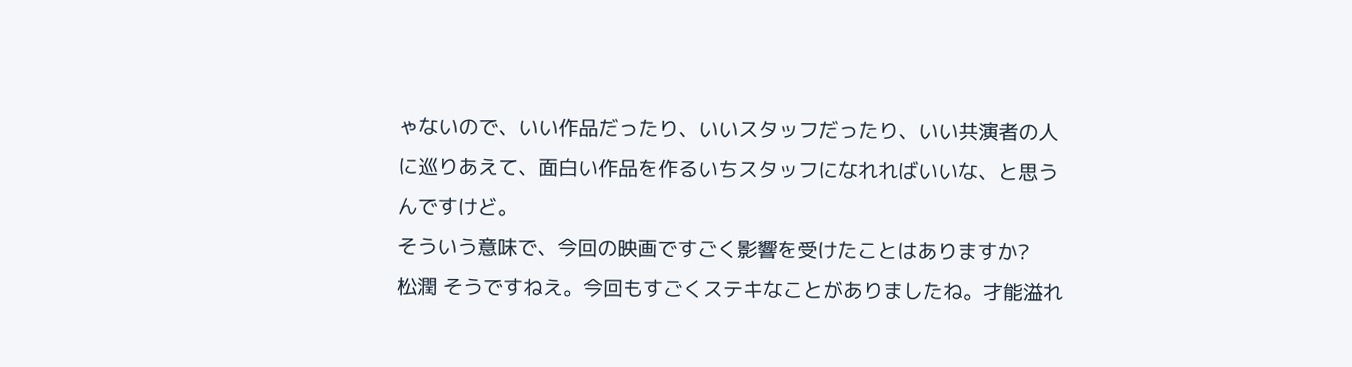ゃないので、いい作品だったり、いいスタッフだったり、いい共演者の人に巡りあえて、面白い作品を作るいちスタッフになれればいいな、と思うんですけど。
そういう意味で、今回の映画ですごく影響を受けたことはありますか?
松潤 そうですねえ。今回もすごくステキなことがありましたね。才能溢れ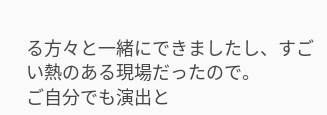る方々と一緒にできましたし、すごい熱のある現場だったので。
ご自分でも演出と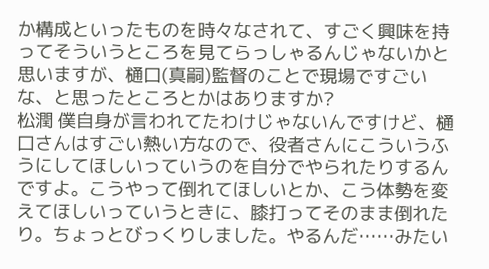か構成といったものを時々なされて、すごく興味を持ってそういうところを見てらっしゃるんじゃないかと思いますが、樋口(真嗣)監督のことで現場ですごいな、と思ったところとかはありますか?
松潤 僕自身が言われてたわけじゃないんですけど、樋口さんはすごい熱い方なので、役者さんにこういうふうにしてほしいっていうのを自分でやられたりするんですよ。こうやって倒れてほしいとか、こう体勢を変えてほしいっていうときに、膝打ってそのまま倒れたり。ちょっとびっくりしました。やるんだ……みたい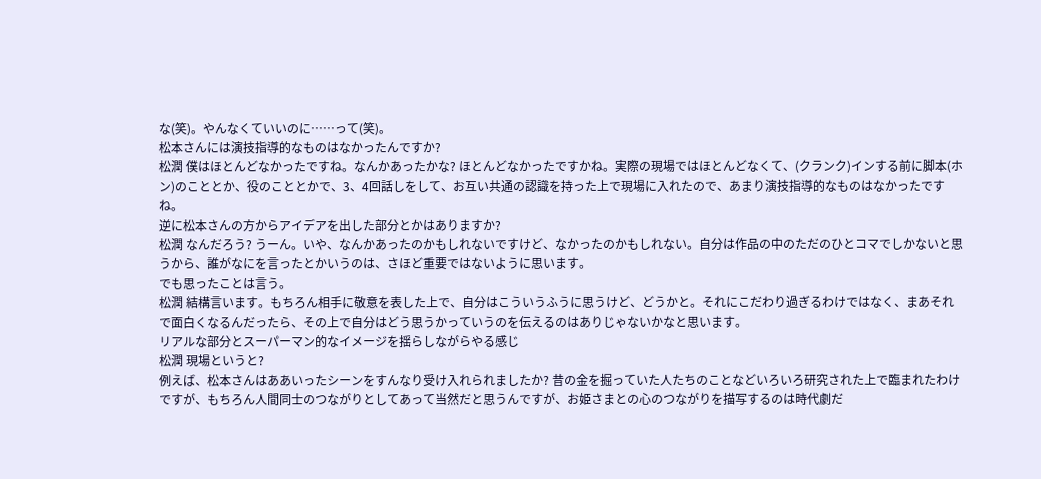な(笑)。やんなくていいのに……って(笑)。
松本さんには演技指導的なものはなかったんですか?
松潤 僕はほとんどなかったですね。なんかあったかな? ほとんどなかったですかね。実際の現場ではほとんどなくて、(クランク)インする前に脚本(ホン)のこととか、役のこととかで、3、4回話しをして、お互い共通の認識を持った上で現場に入れたので、あまり演技指導的なものはなかったですね。
逆に松本さんの方からアイデアを出した部分とかはありますか?
松潤 なんだろう? うーん。いや、なんかあったのかもしれないですけど、なかったのかもしれない。自分は作品の中のただのひとコマでしかないと思うから、誰がなにを言ったとかいうのは、さほど重要ではないように思います。
でも思ったことは言う。
松潤 結構言います。もちろん相手に敬意を表した上で、自分はこういうふうに思うけど、どうかと。それにこだわり過ぎるわけではなく、まあそれで面白くなるんだったら、その上で自分はどう思うかっていうのを伝えるのはありじゃないかなと思います。
リアルな部分とスーパーマン的なイメージを揺らしながらやる感じ
松潤 現場というと?
例えば、松本さんはああいったシーンをすんなり受け入れられましたか? 昔の金を掘っていた人たちのことなどいろいろ研究された上で臨まれたわけですが、もちろん人間同士のつながりとしてあって当然だと思うんですが、お姫さまとの心のつながりを描写するのは時代劇だ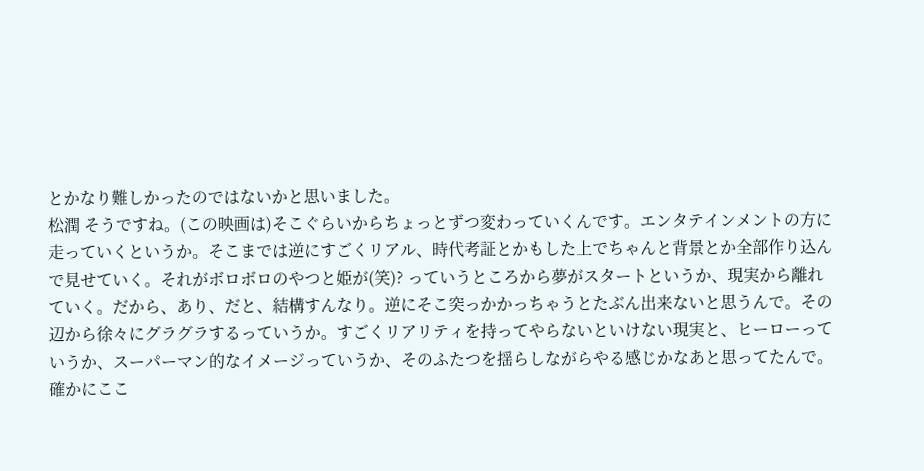とかなり難しかったのではないかと思いました。
松潤 そうですね。(この映画は)そこぐらいからちょっとずつ変わっていくんです。エンタテインメントの方に走っていくというか。そこまでは逆にすごくリアル、時代考証とかもした上でちゃんと背景とか全部作り込んで見せていく。それがボロボロのやつと姫が(笑)? っていうところから夢がスタートというか、現実から離れていく。だから、あり、だと、結構すんなり。逆にそこ突っかかっちゃうとたぶん出来ないと思うんで。その辺から徐々にグラグラするっていうか。すごくリアリティを持ってやらないといけない現実と、ヒーローっていうか、スーパーマン的なイメージっていうか、そのふたつを揺らしながらやる感じかなあと思ってたんで。
確かにここ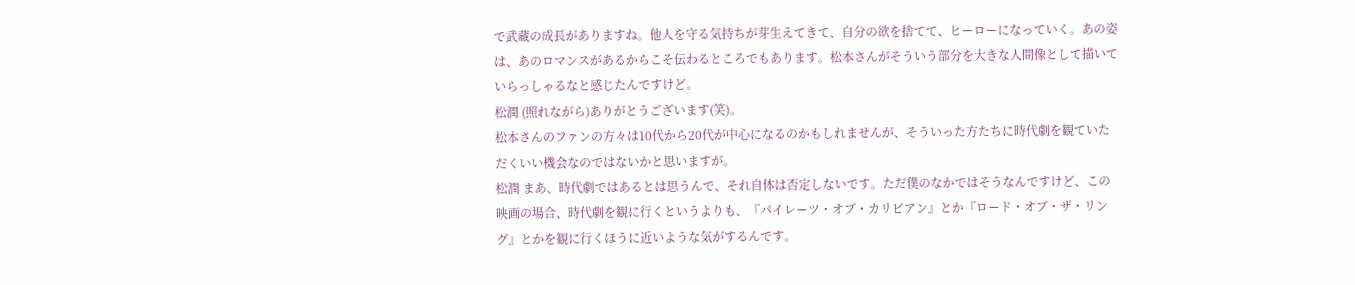で武蔵の成長がありますね。他人を守る気持ちが芽生えてきて、自分の欲を捨てて、ヒーローになっていく。あの姿は、あのロマンスがあるからこそ伝わるところでもあります。松本さんがそういう部分を大きな人間像として描いていらっしゃるなと感じたんですけど。
松潤 (照れながら)ありがとうございます(笑)。
松本さんのファンの方々は10代から20代が中心になるのかもしれませんが、そういった方たちに時代劇を観ていただくいい機会なのではないかと思いますが。
松潤 まあ、時代劇ではあるとは思うんで、それ自体は否定しないです。ただ僕のなかではそうなんですけど、この映画の場合、時代劇を観に行くというよりも、『パイレーツ・オブ・カリビアン』とか『ロード・オブ・ザ・リング』とかを観に行くほうに近いような気がするんです。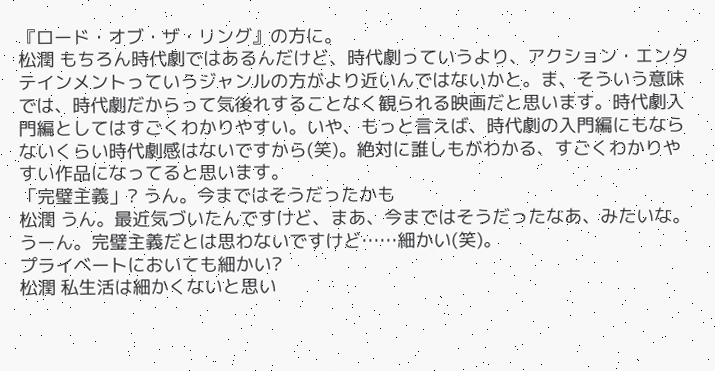『ロード・オブ・ザ・リング』の方に。
松潤 もちろん時代劇ではあるんだけど、時代劇っていうより、アクション・エンタテインメントっていうジャンルの方がより近いんではないかと。ま、そういう意味では、時代劇だからって気後れすることなく観られる映画だと思います。時代劇入門編としてはすごくわかりやすい。いや、もっと言えば、時代劇の入門編にもならないくらい時代劇感はないですから(笑)。絶対に誰しもがわかる、すごくわかりやすい作品になってると思います。
「完璧主義」? うん。今まではそうだったかも
松潤 うん。最近気づいたんですけど、まあ、今まではそうだったなあ、みたいな。うーん。完璧主義だとは思わないですけど……細かい(笑)。
プライベートにおいても細かい?
松潤 私生活は細かくないと思い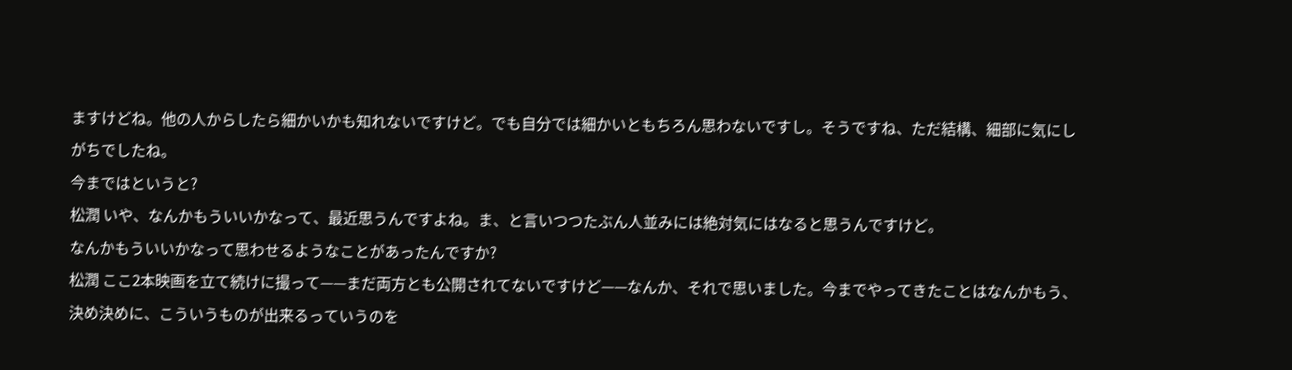ますけどね。他の人からしたら細かいかも知れないですけど。でも自分では細かいともちろん思わないですし。そうですね、ただ結構、細部に気にしがちでしたね。
今まではというと?
松潤 いや、なんかもういいかなって、最近思うんですよね。ま、と言いつつたぶん人並みには絶対気にはなると思うんですけど。
なんかもういいかなって思わせるようなことがあったんですか?
松潤 ここ2本映画を立て続けに撮って——まだ両方とも公開されてないですけど——なんか、それで思いました。今までやってきたことはなんかもう、決め決めに、こういうものが出来るっていうのを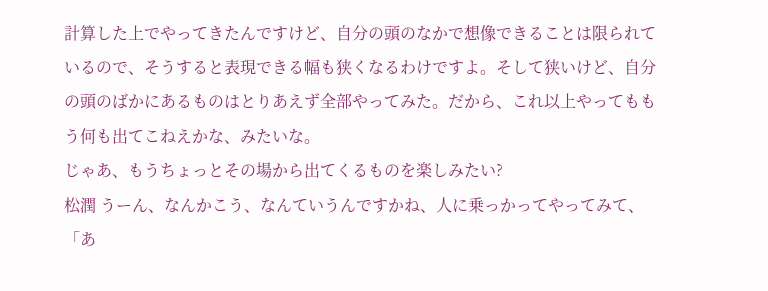計算した上でやってきたんですけど、自分の頭のなかで想像できることは限られているので、そうすると表現できる幅も狭くなるわけですよ。そして狭いけど、自分の頭のばかにあるものはとりあえず全部やってみた。だから、これ以上やってももう何も出てこねえかな、みたいな。
じゃあ、もうちょっとその場から出てくるものを楽しみたい?
松潤 うーん、なんかこう、なんていうんですかね、人に乗っかってやってみて、「あ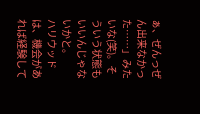ぁ、ぜんっぜん出来なかった……」みたいな(笑)。そういう状態もいいんじゃないかと。
ハリウッドは、機会があれば経験して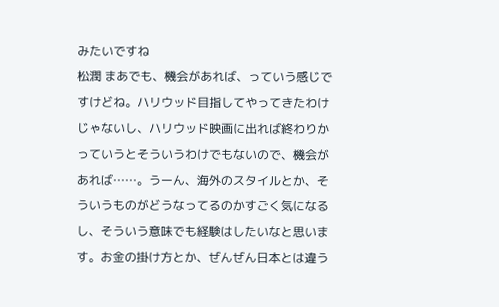みたいですね
松潤 まあでも、機会があれば、っていう感じですけどね。ハリウッド目指してやってきたわけじゃないし、ハリウッド映画に出れば終わりかっていうとそういうわけでもないので、機会があれば……。うーん、海外のスタイルとか、そういうものがどうなってるのかすごく気になるし、そういう意味でも経験はしたいなと思います。お金の掛け方とか、ぜんぜん日本とは違う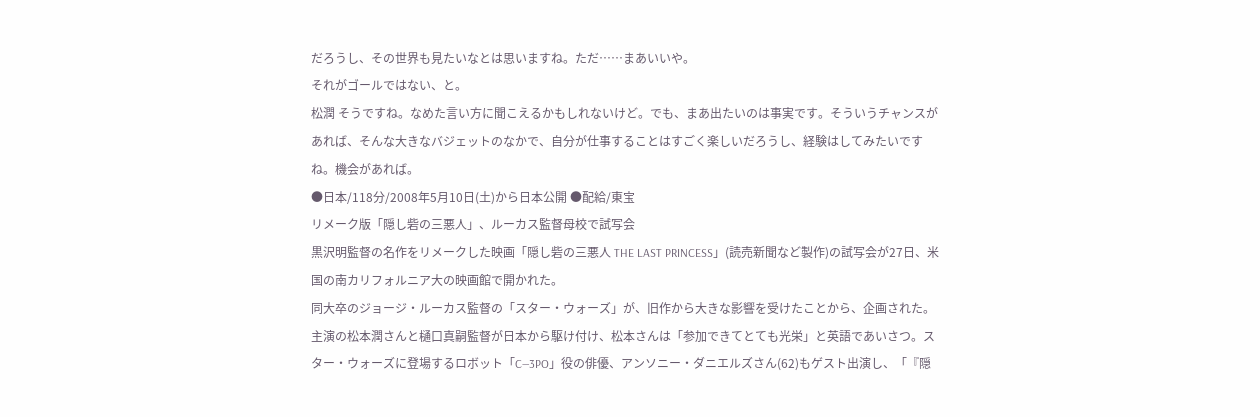だろうし、その世界も見たいなとは思いますね。ただ……まあいいや。
それがゴールではない、と。
松潤 そうですね。なめた言い方に聞こえるかもしれないけど。でも、まあ出たいのは事実です。そういうチャンスがあれば、そんな大きなバジェットのなかで、自分が仕事することはすごく楽しいだろうし、経験はしてみたいですね。機会があれば。
●日本/118分/2008年5月10日(土)から日本公開 ●配給/東宝
リメーク版「隠し砦の三悪人」、ルーカス監督母校で試写会
黒沢明監督の名作をリメークした映画「隠し砦の三悪人 THE LAST PRINCESS」(読売新聞など製作)の試写会が27日、米国の南カリフォルニア大の映画館で開かれた。
同大卒のジョージ・ルーカス監督の「スター・ウォーズ」が、旧作から大きな影響を受けたことから、企画された。
主演の松本潤さんと樋口真嗣監督が日本から駆け付け、松本さんは「参加できてとても光栄」と英語であいさつ。スター・ウォーズに登場するロボット「C―3PO」役の俳優、アンソニー・ダニエルズさん(62)もゲスト出演し、「『隠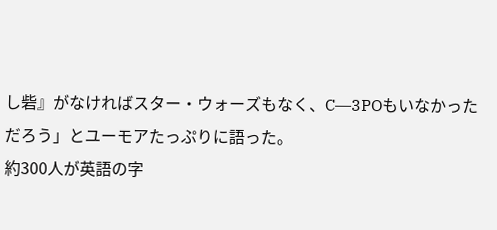し砦』がなければスター・ウォーズもなく、C―3POもいなかっただろう」とユーモアたっぷりに語った。
約300人が英語の字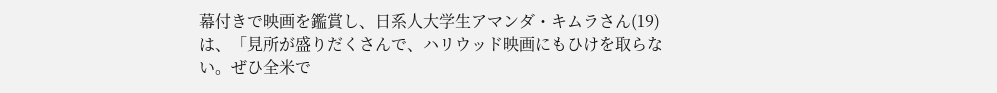幕付きで映画を鑑賞し、日系人大学生アマンダ・キムラさん(19)は、「見所が盛りだくさんで、ハリウッド映画にもひけを取らない。ぜひ全米で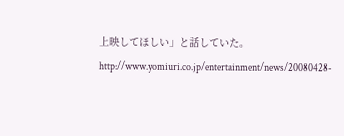上映してほしい」と話していた。
http://www.yomiuri.co.jp/entertainment/news/20080428-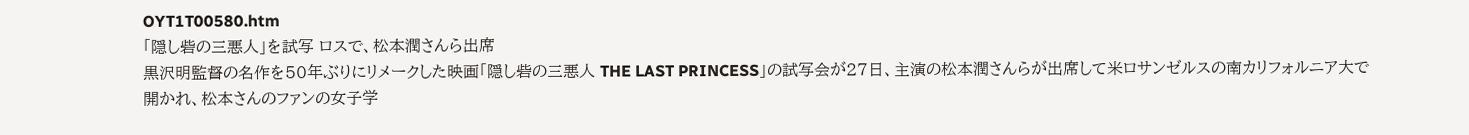OYT1T00580.htm
「隠し砦の三悪人」を試写 ロスで、松本潤さんら出席
黒沢明監督の名作を50年ぶりにリメークした映画「隠し砦の三悪人 THE LAST PRINCESS」の試写会が27日、主演の松本潤さんらが出席して米ロサンゼルスの南カリフォルニア大で開かれ、松本さんのファンの女子学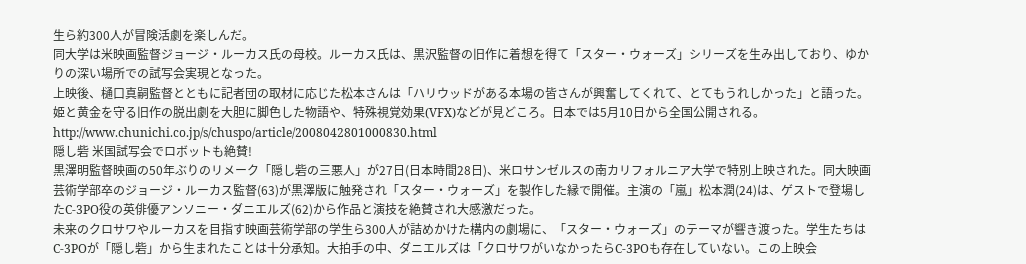生ら約300人が冒険活劇を楽しんだ。
同大学は米映画監督ジョージ・ルーカス氏の母校。ルーカス氏は、黒沢監督の旧作に着想を得て「スター・ウォーズ」シリーズを生み出しており、ゆかりの深い場所での試写会実現となった。
上映後、樋口真嗣監督とともに記者団の取材に応じた松本さんは「ハリウッドがある本場の皆さんが興奮してくれて、とてもうれしかった」と語った。姫と黄金を守る旧作の脱出劇を大胆に脚色した物語や、特殊視覚効果(VFX)などが見どころ。日本では5月10日から全国公開される。
http://www.chunichi.co.jp/s/chuspo/article/2008042801000830.html
隠し砦 米国試写会でロボットも絶賛!
黒澤明監督映画の50年ぶりのリメーク「隠し砦の三悪人」が27日(日本時間28日)、米ロサンゼルスの南カリフォルニア大学で特別上映された。同大映画芸術学部卒のジョージ・ルーカス監督(63)が黒澤版に触発され「スター・ウォーズ」を製作した縁で開催。主演の「嵐」松本潤(24)は、ゲストで登場したC-3PO役の英俳優アンソニー・ダニエルズ(62)から作品と演技を絶賛され大感激だった。
未来のクロサワやルーカスを目指す映画芸術学部の学生ら300人が詰めかけた構内の劇場に、「スター・ウォーズ」のテーマが響き渡った。学生たちはC-3POが「隠し砦」から生まれたことは十分承知。大拍手の中、ダニエルズは「クロサワがいなかったらC-3POも存在していない。この上映会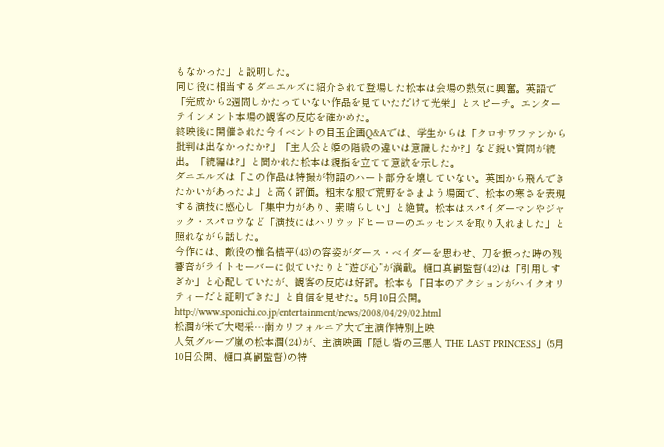もなかった」と説明した。
同じ役に相当するダニエルズに紹介されて登場した松本は会場の熱気に興奮。英語で「完成から2週間しかたっていない作品を見ていただけて光栄」とスピーチ。エンターテインメント本場の観客の反応を確かめた。
終映後に開催された今イベントの目玉企画Q&Aでは、学生からは「クロサワファンから批判は出なかったか?」「主人公と姫の階級の違いは意識したか?」など鋭い質問が続出。「続編は?」と聞かれた松本は親指を立てて意欲を示した。
ダニエルズは「この作品は特撮が物語のハート部分を壊していない。英国から飛んできたかいがあったよ」と高く評価。粗末な服で荒野をさまよう場面で、松本の寒さを表現する演技に感心し「集中力があり、素晴らしい」と絶賛。松本はスパイダーマンやジャック・スパロウなど「演技にはハリウッドヒーローのエッセンスを取り入れました」と照れながら話した。
今作には、敵役の椎名桔平(43)の容姿がダース・ベイダーを思わせ、刀を振った時の残響音がライトセーバーに似ていたりと“遊び心”が満載。樋口真嗣監督(42)は「引用しすぎか」と心配していたが、観客の反応は好評。松本も「日本のアクションがハイクオリティーだと証明できた」と自信を見せた。5月10日公開。
http://www.sponichi.co.jp/entertainment/news/2008/04/29/02.html
松潤が米で大喝采…南カリフォルニア大で主演作特別上映
人気グループ嵐の松本潤(24)が、主演映画「隠し砦の三悪人 THE LAST PRINCESS」(5月10日公開、樋口真嗣監督)の特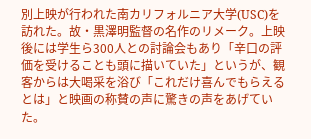別上映が行われた南カリフォルニア大学(USC)を訪れた。故・黒澤明監督の名作のリメーク。上映後には学生ら300人との討論会もあり「辛口の評価を受けることも頭に描いていた」というが、観客からは大喝采を浴び「これだけ喜んでもらえるとは」と映画の称賛の声に驚きの声をあげていた。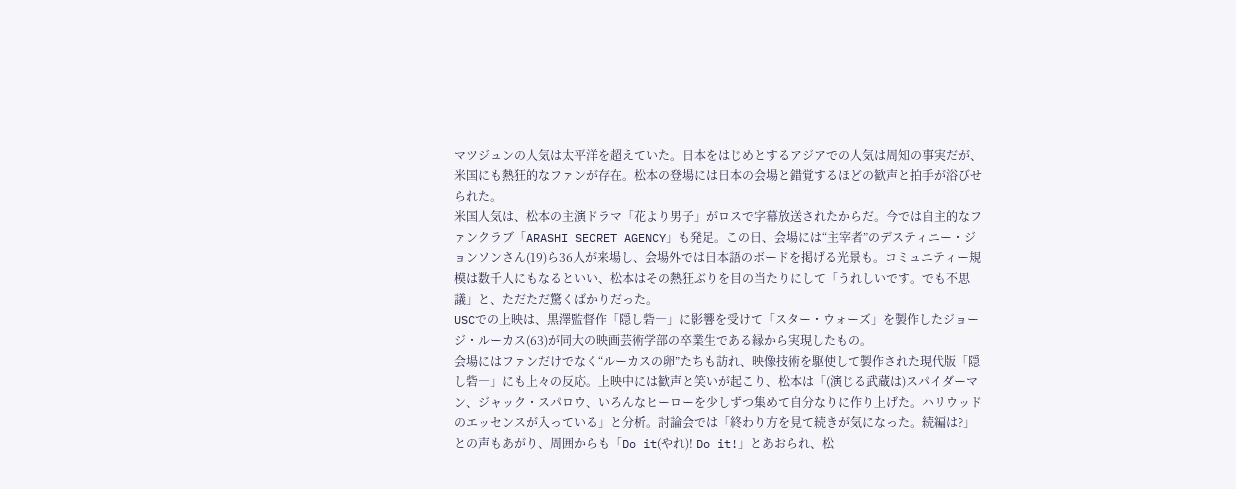マツジュンの人気は太平洋を超えていた。日本をはじめとするアジアでの人気は周知の事実だが、米国にも熱狂的なファンが存在。松本の登場には日本の会場と錯覚するほどの歓声と拍手が浴びせられた。
米国人気は、松本の主演ドラマ「花より男子」がロスで字幕放送されたからだ。今では自主的なファンクラブ「ARASHI SECRET AGENCY」も発足。この日、会場には“主宰者”のデスティニー・ジョンソンさん(19)ら36人が来場し、会場外では日本語のボードを掲げる光景も。コミュニティー規模は数千人にもなるといい、松本はその熱狂ぶりを目の当たりにして「うれしいです。でも不思議」と、ただただ驚くばかりだった。
USCでの上映は、黒澤監督作「隠し砦―」に影響を受けて「スター・ウォーズ」を製作したジョージ・ルーカス(63)が同大の映画芸術学部の卒業生である縁から実現したもの。
会場にはファンだけでなく“ルーカスの卵”たちも訪れ、映像技術を駆使して製作された現代版「隠し砦―」にも上々の反応。上映中には歓声と笑いが起こり、松本は「(演じる武蔵は)スパイダーマン、ジャック・スパロウ、いろんなヒーローを少しずつ集めて自分なりに作り上げた。ハリウッドのエッセンスが入っている」と分析。討論会では「終わり方を見て続きが気になった。続編は?」との声もあがり、周囲からも「Do it(やれ)! Do it!」とあおられ、松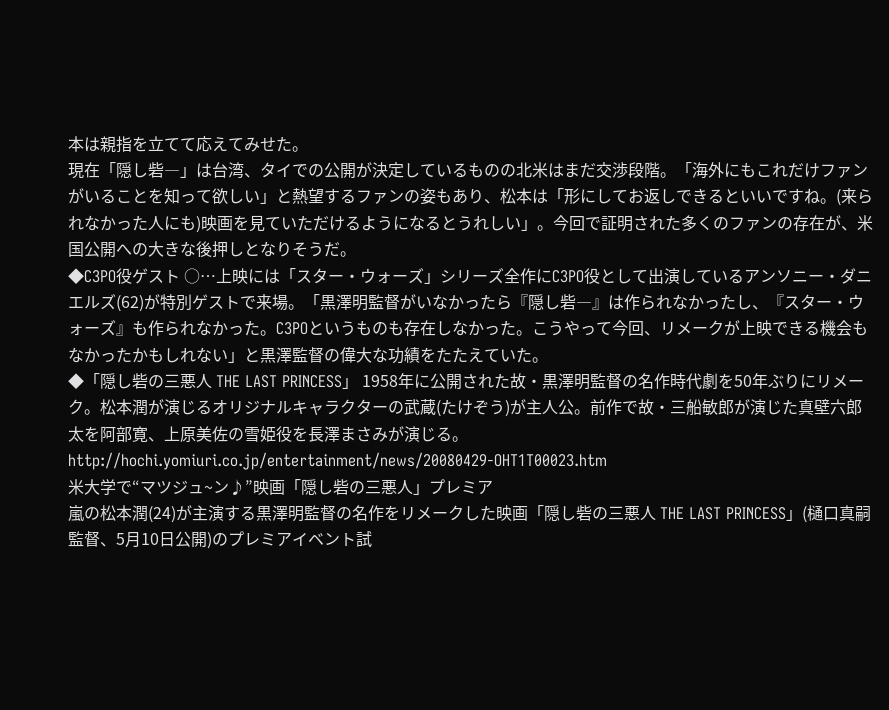本は親指を立てて応えてみせた。
現在「隠し砦―」は台湾、タイでの公開が決定しているものの北米はまだ交渉段階。「海外にもこれだけファンがいることを知って欲しい」と熱望するファンの姿もあり、松本は「形にしてお返しできるといいですね。(来られなかった人にも)映画を見ていただけるようになるとうれしい」。今回で証明された多くのファンの存在が、米国公開への大きな後押しとなりそうだ。
◆C3PO役ゲスト ○…上映には「スター・ウォーズ」シリーズ全作にC3PO役として出演しているアンソニー・ダニエルズ(62)が特別ゲストで来場。「黒澤明監督がいなかったら『隠し砦―』は作られなかったし、『スター・ウォーズ』も作られなかった。C3POというものも存在しなかった。こうやって今回、リメークが上映できる機会もなかったかもしれない」と黒澤監督の偉大な功績をたたえていた。
◆「隠し砦の三悪人 THE LAST PRINCESS」 1958年に公開された故・黒澤明監督の名作時代劇を50年ぶりにリメーク。松本潤が演じるオリジナルキャラクターの武蔵(たけぞう)が主人公。前作で故・三船敏郎が演じた真壁六郎太を阿部寛、上原美佐の雪姫役を長澤まさみが演じる。
http://hochi.yomiuri.co.jp/entertainment/news/20080429-OHT1T00023.htm
米大学で“マツジュ~ン♪”映画「隠し砦の三悪人」プレミア
嵐の松本潤(24)が主演する黒澤明監督の名作をリメークした映画「隠し砦の三悪人 THE LAST PRINCESS」(樋口真嗣監督、5月10日公開)のプレミアイベント試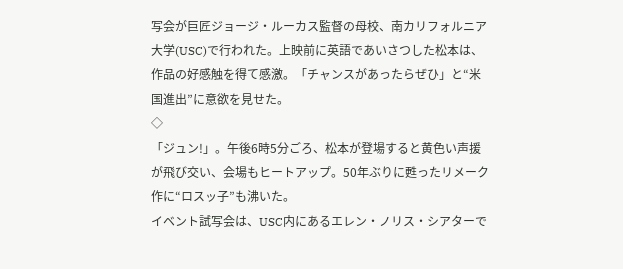写会が巨匠ジョージ・ルーカス監督の母校、南カリフォルニア大学(USC)で行われた。上映前に英語であいさつした松本は、作品の好感触を得て感激。「チャンスがあったらぜひ」と“米国進出”に意欲を見せた。
◇
「ジュン!」。午後6時5分ごろ、松本が登場すると黄色い声援が飛び交い、会場もヒートアップ。50年ぶりに甦ったリメーク作に“ロスッ子”も沸いた。
イベント試写会は、USC内にあるエレン・ノリス・シアターで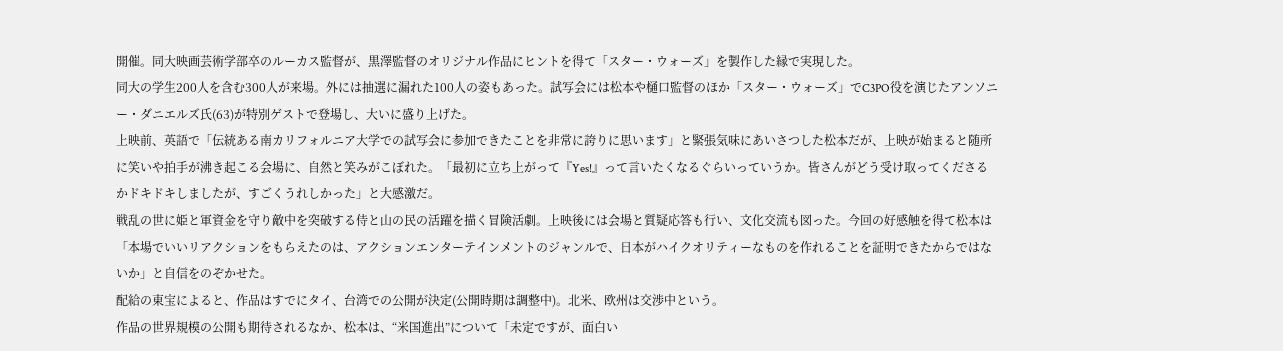開催。同大映画芸術学部卒のルーカス監督が、黒澤監督のオリジナル作品にヒントを得て「スター・ウォーズ」を製作した縁で実現した。
同大の学生200人を含む300人が来場。外には抽選に漏れた100人の姿もあった。試写会には松本や樋口監督のほか「スター・ウォーズ」でC3PO役を演じたアンソニー・ダニエルズ氏(63)が特別ゲストで登場し、大いに盛り上げた。
上映前、英語で「伝統ある南カリフォルニア大学での試写会に参加できたことを非常に誇りに思います」と緊張気味にあいさつした松本だが、上映が始まると随所に笑いや拍手が沸き起こる会場に、自然と笑みがこぼれた。「最初に立ち上がって『Yes!』って言いたくなるぐらいっていうか。皆さんがどう受け取ってくださるかドキドキしましたが、すごくうれしかった」と大感激だ。
戦乱の世に姫と軍資金を守り敵中を突破する侍と山の民の活躍を描く冒険活劇。上映後には会場と質疑応答も行い、文化交流も図った。今回の好感触を得て松本は「本場でいいリアクションをもらえたのは、アクションエンターテインメントのジャンルで、日本がハイクオリティーなものを作れることを証明できたからではないか」と自信をのぞかせた。
配給の東宝によると、作品はすでにタイ、台湾での公開が決定(公開時期は調整中)。北米、欧州は交渉中という。
作品の世界規模の公開も期待されるなか、松本は、“米国進出”について「未定ですが、面白い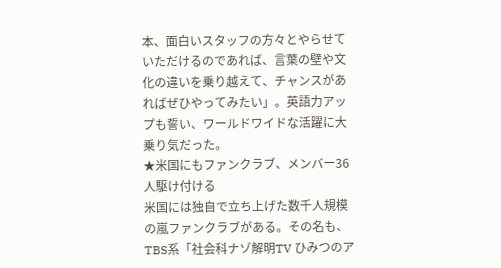本、面白いスタッフの方々とやらせていただけるのであれば、言葉の壁や文化の違いを乗り越えて、チャンスがあればぜひやってみたい」。英語力アップも誓い、ワールドワイドな活躍に大乗り気だった。
★米国にもファンクラブ、メンバー36人駆け付ける
米国には独自で立ち上げた数千人規模の嵐ファンクラブがある。その名も、TBS系「社会科ナゾ解明TV ひみつのア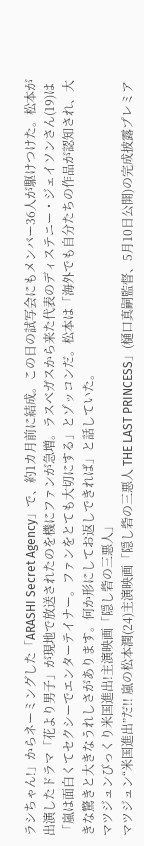ラシちゃん!」からネーミングした「ARASHI Secret Agency」で、約1カ月前に結成。この日の試写会にもメンバー36人が駆けつけた。松本が出演したドラマ「花より男子」が現地で放送されたのを機にファンが急増。ラスベガスから来た代表のディステニー・ジェイソンさん(19)は「嵐は面白くてセクシーでエンターテイナー。ファンをとても大切にする」とゾッコンだ。松本は「海外でも自分たちの作品が認知され、大きな驚きと大きなうれしさがあります。何か形にしてお返しできれば」と話していた。
マツジュンびっくり米国進出!主演映画「隠し砦の三悪人」
マツジュン“米国進出”だ!! 嵐の松本潤(24)主演映画「隠し砦の三悪人 THE LAST PRINCESS」(樋口真嗣監督、5月10日公開)の完成披露プレミア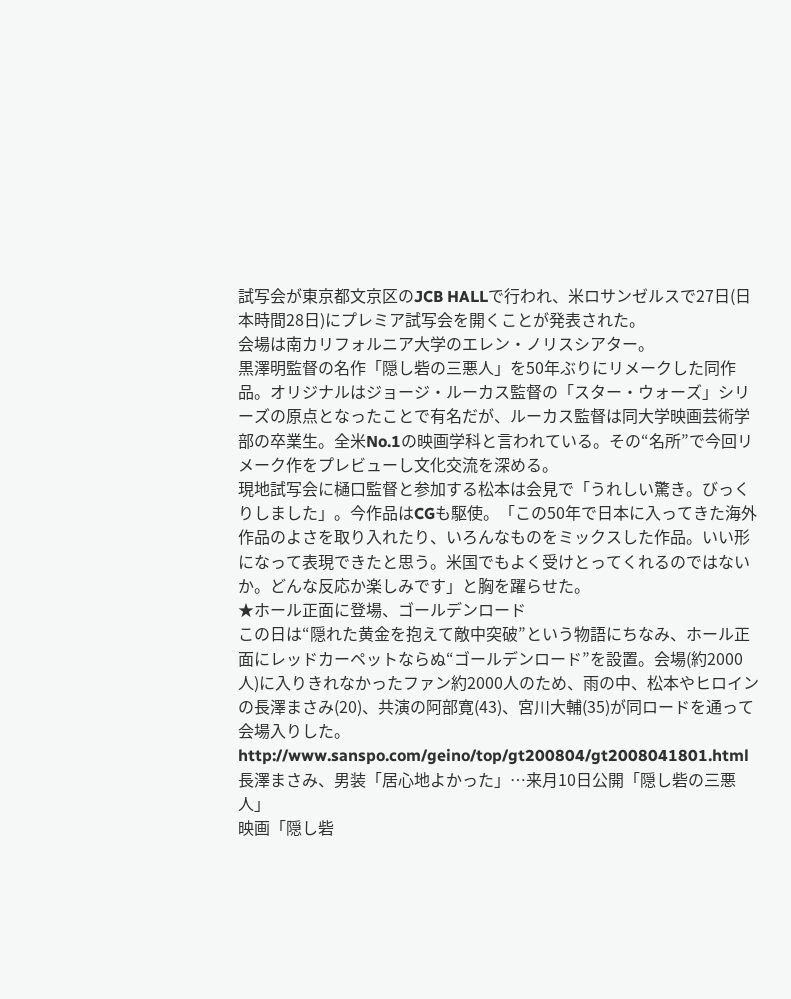試写会が東京都文京区のJCB HALLで行われ、米ロサンゼルスで27日(日本時間28日)にプレミア試写会を開くことが発表された。
会場は南カリフォルニア大学のエレン・ノリスシアター。
黒澤明監督の名作「隠し砦の三悪人」を50年ぶりにリメークした同作品。オリジナルはジョージ・ルーカス監督の「スター・ウォーズ」シリーズの原点となったことで有名だが、ルーカス監督は同大学映画芸術学部の卒業生。全米No.1の映画学科と言われている。その“名所”で今回リメーク作をプレビューし文化交流を深める。
現地試写会に樋口監督と参加する松本は会見で「うれしい驚き。びっくりしました」。今作品はCGも駆使。「この50年で日本に入ってきた海外作品のよさを取り入れたり、いろんなものをミックスした作品。いい形になって表現できたと思う。米国でもよく受けとってくれるのではないか。どんな反応か楽しみです」と胸を躍らせた。
★ホール正面に登場、ゴールデンロード
この日は“隠れた黄金を抱えて敵中突破”という物語にちなみ、ホール正面にレッドカーペットならぬ“ゴールデンロード”を設置。会場(約2000人)に入りきれなかったファン約2000人のため、雨の中、松本やヒロインの長澤まさみ(20)、共演の阿部寛(43)、宮川大輔(35)が同ロードを通って会場入りした。
http://www.sanspo.com/geino/top/gt200804/gt2008041801.html
長澤まさみ、男装「居心地よかった」…来月10日公開「隠し砦の三悪人」
映画「隠し砦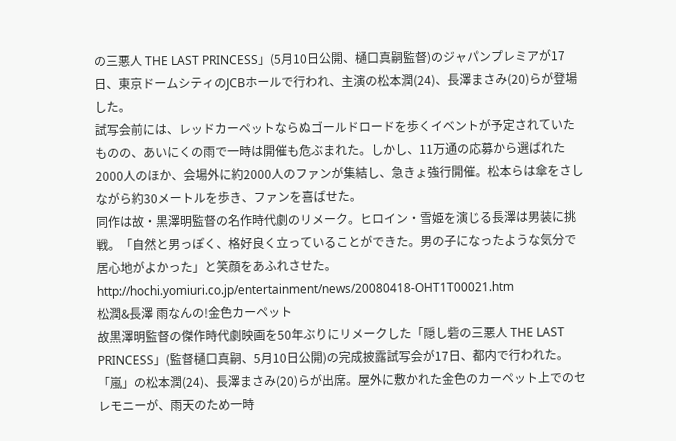の三悪人 THE LAST PRINCESS」(5月10日公開、樋口真嗣監督)のジャパンプレミアが17日、東京ドームシティのJCBホールで行われ、主演の松本潤(24)、長澤まさみ(20)らが登場した。
試写会前には、レッドカーペットならぬゴールドロードを歩くイベントが予定されていたものの、あいにくの雨で一時は開催も危ぶまれた。しかし、11万通の応募から選ばれた2000人のほか、会場外に約2000人のファンが集結し、急きょ強行開催。松本らは傘をさしながら約30メートルを歩き、ファンを喜ばせた。
同作は故・黒澤明監督の名作時代劇のリメーク。ヒロイン・雪姫を演じる長澤は男装に挑戦。「自然と男っぽく、格好良く立っていることができた。男の子になったような気分で居心地がよかった」と笑顔をあふれさせた。
http://hochi.yomiuri.co.jp/entertainment/news/20080418-OHT1T00021.htm
松潤&長澤 雨なんの!金色カーペット
故黒澤明監督の傑作時代劇映画を50年ぶりにリメークした「隠し砦の三悪人 THE LAST PRINCESS」(監督樋口真嗣、5月10日公開)の完成披露試写会が17日、都内で行われた。「嵐」の松本潤(24)、長澤まさみ(20)らが出席。屋外に敷かれた金色のカーペット上でのセレモニーが、雨天のため一時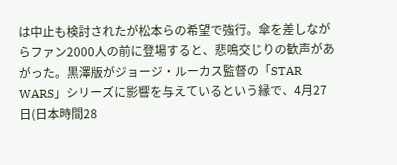は中止も検討されたが松本らの希望で強行。傘を差しながらファン2000人の前に登場すると、悲鳴交じりの歓声があがった。黒澤版がジョージ・ルーカス監督の「STAR WARS」シリーズに影響を与えているという縁で、4月27日(日本時間28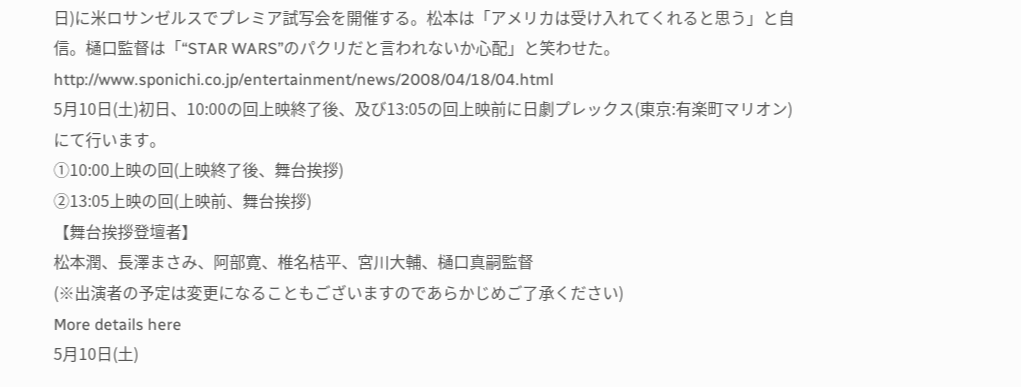日)に米ロサンゼルスでプレミア試写会を開催する。松本は「アメリカは受け入れてくれると思う」と自信。樋口監督は「“STAR WARS”のパクリだと言われないか心配」と笑わせた。
http://www.sponichi.co.jp/entertainment/news/2008/04/18/04.html
5月10日(土)初日、10:00の回上映終了後、及び13:05の回上映前に日劇プレックス(東京:有楽町マリオン)にて行います。
①10:00上映の回(上映終了後、舞台挨拶)
②13:05上映の回(上映前、舞台挨拶)
【舞台挨拶登壇者】
松本潤、長澤まさみ、阿部寛、椎名桔平、宮川大輔、樋口真嗣監督
(※出演者の予定は変更になることもございますのであらかじめご了承ください)
More details here
5月10日(土)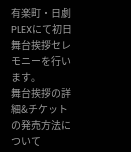有楽町・日劇PLEXにて初日舞台挨拶セレモニーを行います。
舞台挨拶の詳細&チケットの発売方法について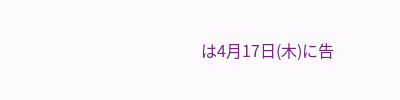は4月17日(木)に告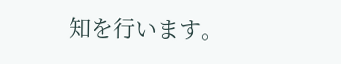知を行います。